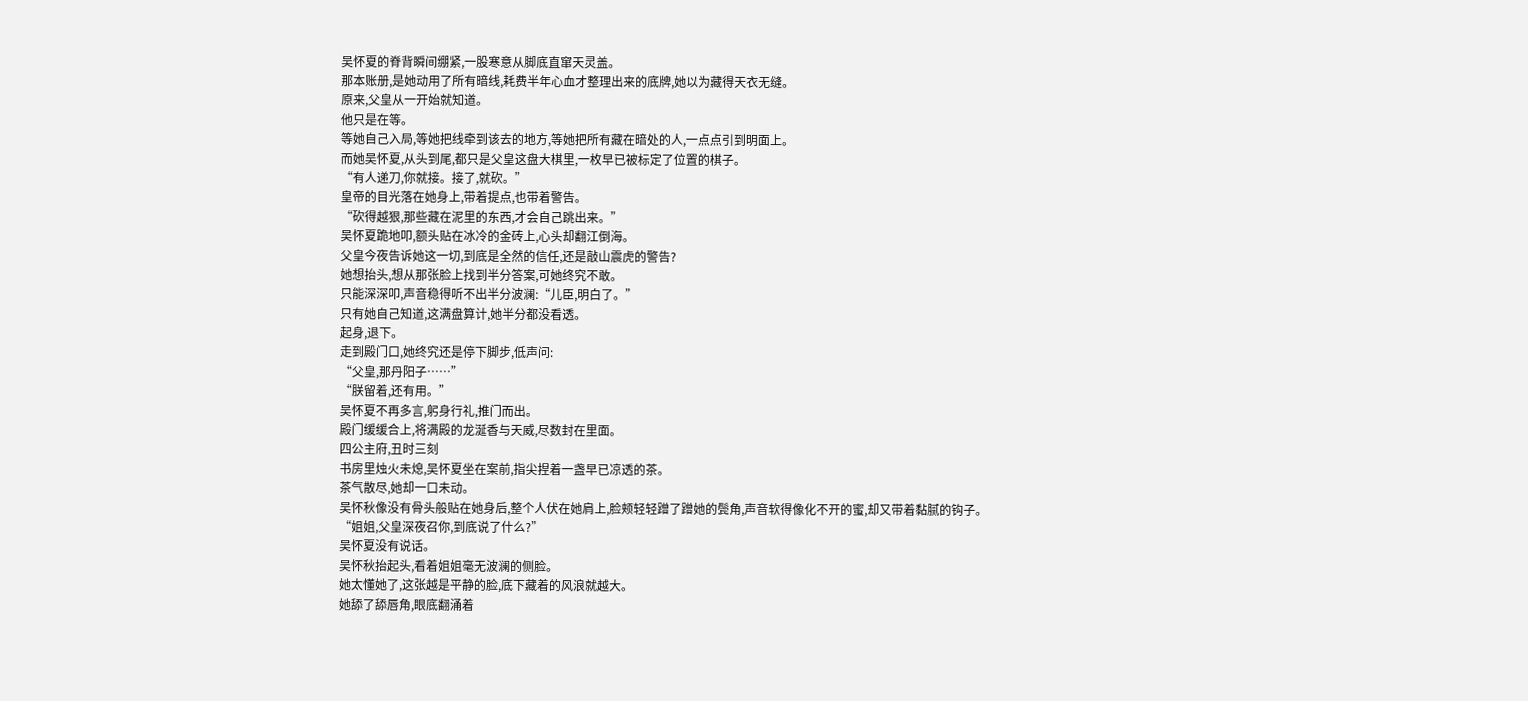吴怀夏的脊背瞬间绷紧,一股寒意从脚底直窜天灵盖。
那本账册,是她动用了所有暗线,耗费半年心血才整理出来的底牌,她以为藏得天衣无缝。
原来,父皇从一开始就知道。
他只是在等。
等她自己入局,等她把线牵到该去的地方,等她把所有藏在暗处的人,一点点引到明面上。
而她吴怀夏,从头到尾,都只是父皇这盘大棋里,一枚早已被标定了位置的棋子。
“有人递刀,你就接。接了,就砍。”
皇帝的目光落在她身上,带着提点,也带着警告。
“砍得越狠,那些藏在泥里的东西,才会自己跳出来。”
吴怀夏跪地叩,额头贴在冰冷的金砖上,心头却翻江倒海。
父皇今夜告诉她这一切,到底是全然的信任,还是敲山震虎的警告?
她想抬头,想从那张脸上找到半分答案,可她终究不敢。
只能深深叩,声音稳得听不出半分波澜:“儿臣,明白了。”
只有她自己知道,这满盘算计,她半分都没看透。
起身,退下。
走到殿门口,她终究还是停下脚步,低声问:
“父皇,那丹阳子……”
“朕留着,还有用。”
吴怀夏不再多言,躬身行礼,推门而出。
殿门缓缓合上,将满殿的龙涎香与天威,尽数封在里面。
四公主府,丑时三刻
书房里烛火未熄,吴怀夏坐在案前,指尖捏着一盏早已凉透的茶。
茶气散尽,她却一口未动。
吴怀秋像没有骨头般贴在她身后,整个人伏在她肩上,脸颊轻轻蹭了蹭她的鬓角,声音软得像化不开的蜜,却又带着黏腻的钩子。
“姐姐,父皇深夜召你,到底说了什么?”
吴怀夏没有说话。
吴怀秋抬起头,看着姐姐毫无波澜的侧脸。
她太懂她了,这张越是平静的脸,底下藏着的风浪就越大。
她舔了舔唇角,眼底翻涌着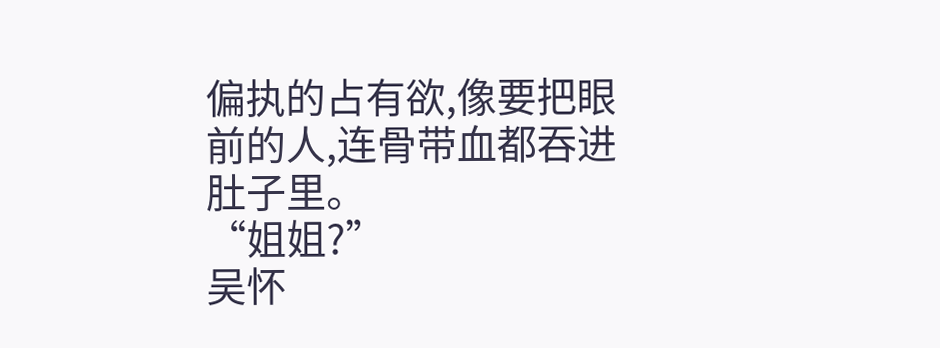偏执的占有欲,像要把眼前的人,连骨带血都吞进肚子里。
“姐姐?”
吴怀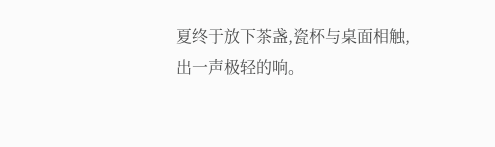夏终于放下茶盏,瓷杯与桌面相触,出一声极轻的响。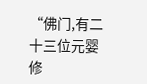“佛门,有二十三位元婴修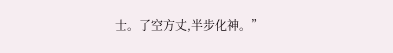士。了空方丈,半步化神。”